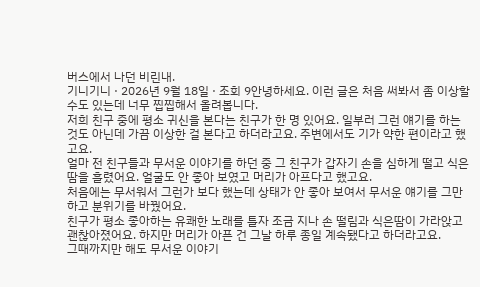버스에서 나던 비린내.
기니기니 · 2026년 9월 18일 · 조회 9안녕하세요. 이런 글은 처음 써봐서 좀 이상할 수도 있는데 너무 찝찝해서 올려봅니다.
저희 친구 중에 평소 귀신을 본다는 친구가 한 명 있어요. 일부러 그런 얘기를 하는 것도 아닌데 가끔 이상한 걸 본다고 하더라고요. 주변에서도 기가 약한 편이라고 했고요.
얼마 전 친구들과 무서운 이야기를 하던 중 그 친구가 갑자기 손을 심하게 떨고 식은땀을 흘렸어요. 얼굴도 안 좋아 보였고 머리가 아프다고 했고요.
처음에는 무서워서 그런가 보다 했는데 상태가 안 좋아 보여서 무서운 얘기를 그만하고 분위기를 바꿨어요.
친구가 평소 좋아하는 유쾌한 노래를 틀자 조금 지나 손 떨림과 식은땀이 가라앉고 괜찮아졌어요. 하지만 머리가 아픈 건 그날 하루 종일 계속됐다고 하더라고요.
그때까지만 해도 무서운 이야기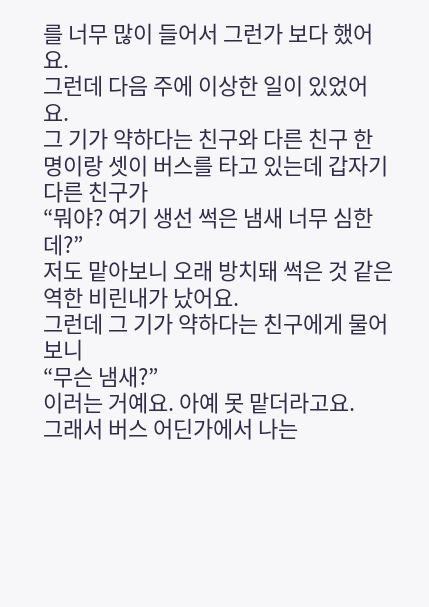를 너무 많이 들어서 그런가 보다 했어요.
그런데 다음 주에 이상한 일이 있었어요.
그 기가 약하다는 친구와 다른 친구 한 명이랑 셋이 버스를 타고 있는데 갑자기 다른 친구가
“뭐야? 여기 생선 썩은 냄새 너무 심한데?”
저도 맡아보니 오래 방치돼 썩은 것 같은 역한 비린내가 났어요.
그런데 그 기가 약하다는 친구에게 물어보니
“무슨 냄새?”
이러는 거예요. 아예 못 맡더라고요.
그래서 버스 어딘가에서 나는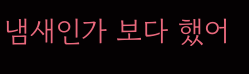냄새인가 보다 했어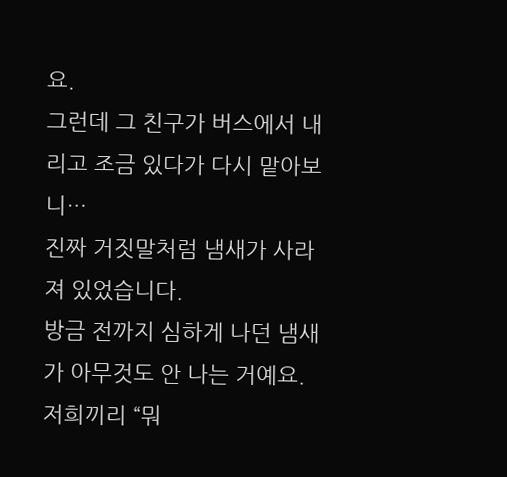요.
그런데 그 친구가 버스에서 내리고 조금 있다가 다시 맡아보니…
진짜 거짓말처럼 냄새가 사라져 있었습니다.
방금 전까지 심하게 나던 냄새가 아무것도 안 나는 거예요.
저희끼리 “뭐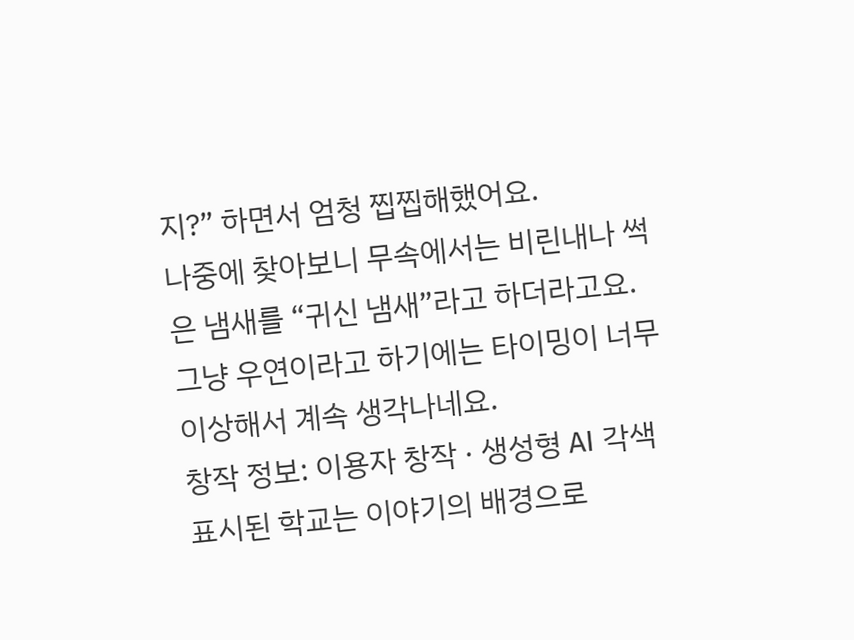지?” 하면서 엄청 찝찝해했어요.
나중에 찾아보니 무속에서는 비린내나 썩은 냄새를 “귀신 냄새”라고 하더라고요.
그냥 우연이라고 하기에는 타이밍이 너무 이상해서 계속 생각나네요.
창작 정보: 이용자 창작 · 생성형 AI 각색
표시된 학교는 이야기의 배경으로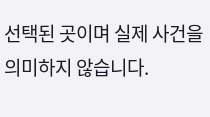선택된 곳이며 실제 사건을 의미하지 않습니다.